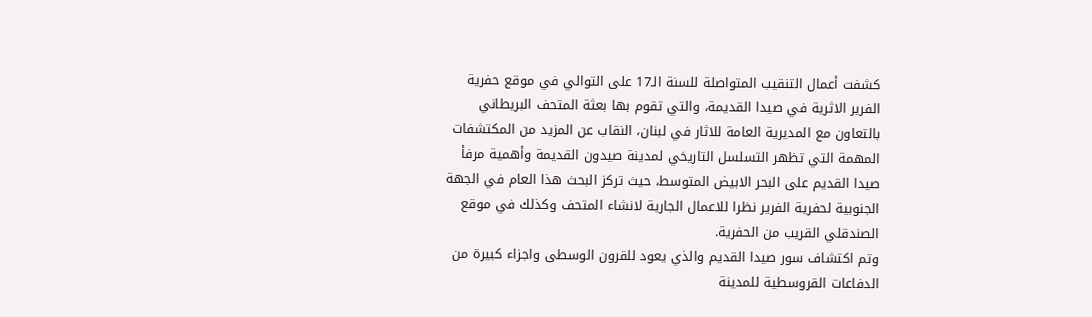كشفت أعمال التنقيب المتواصلة للسنة الـ17 على التوالي في موقع حفرية الفرير الاثرية في صيدا القديمة، والتي تقوم بها بعثة المتحف البريطاني بالتعاون مع المديرية العامة للاثار في لبنان، النقاب عن المزيد من المكتشفات المهمة التي تظهر التسلسل التاريخي لمدينة صيدون القديمة وأهمية مرفأ صيدا القديم على البحر الابيض المتوسط، حيث تركز البحث هذا العام في الجهة الجنوبية لحفرية الفرير نظرا للاعمال الجارية لانشاء المتحف وكذلك في موقع الصندقلي القريب من الحفرية.
وتم اكتشاف سور صيدا القديم والذي يعود للقرون الوسطى واجزاء كبيرة من الدفاعات القروسطية للمدينة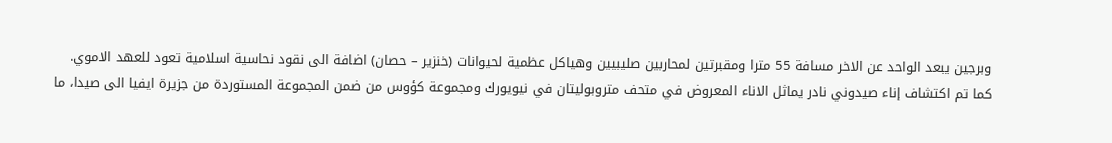وبرجين يبعد الواحد عن الاخر مسافة 55 مترا ومقبرتين لمحاربين صليبيين وهياكل عظمية لحيوانات (خنزير – حصان) اضافة الى نقود نحاسية اسلامية تعود للعهد الاموي.
كما تم اكتشاف إناء صيدوني نادر يماثل الاناء المعروض في متحف متروبوليتان في نيويورك ومجموعة كؤوس من ضمن المجموعة المستوردة من جزيرة ايفيا الى صيدا، ما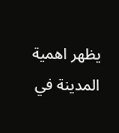يظهر اهمية المدينة في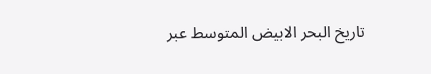تاريخ البحر الابيض المتوسط عبر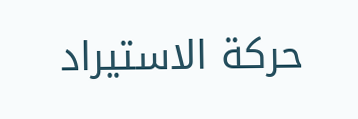حركة الاستيراد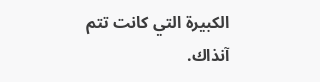الكبيرة التي كانت تتم آنذاك.